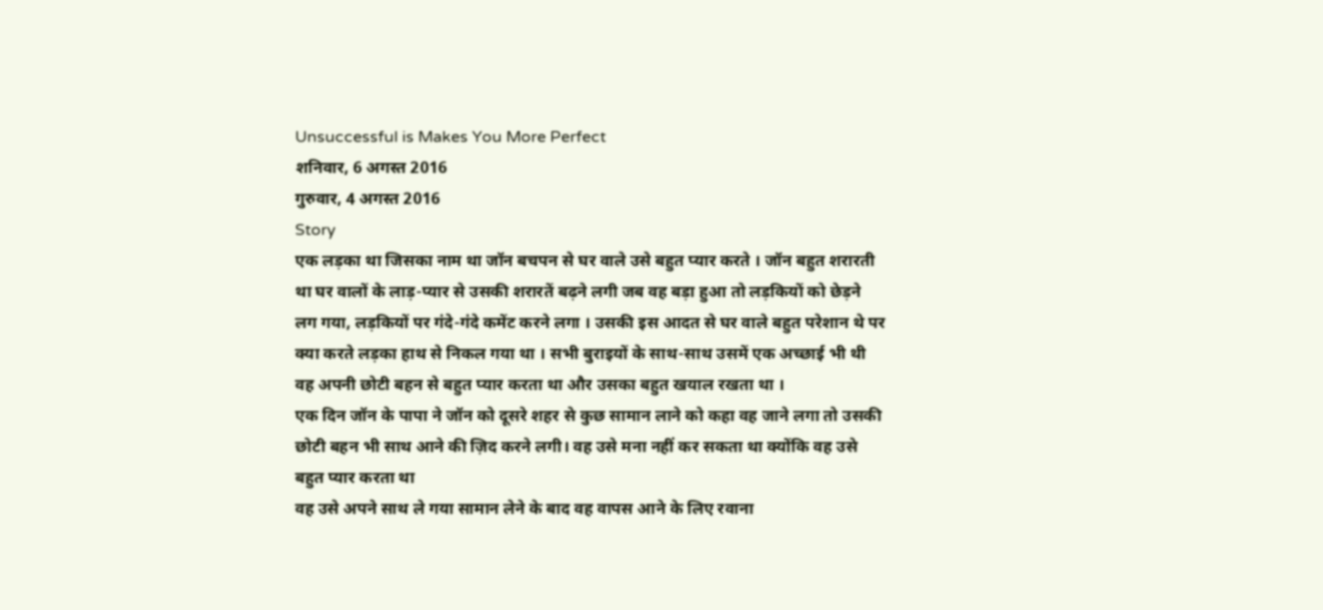Unsuccessful is Makes You More Perfect
शनिवार, 6 अगस्त 2016
गुरुवार, 4 अगस्त 2016
Story
एक लड़का था जिसका नाम था जॉन बचपन से घर वाले उसे बहुत प्यार करते । जॉन बहुत शरारती था घर वालों के लाड़-प्यार से उसकी शरारतें बढ़ने लगी जब वह बड़ा हुआ तो लड़कियों को छेड़ने लग गया, लड़कियों पर गंदे-गंदे कमेंट करने लगा । उसकी इस आदत से घर वाले बहुत परेशान थे पर क्या करते लड़का हाथ से निकल गया था । सभी बुराइयों के साथ-साथ उसमें एक अच्छाई भी थी वह अपनी छोटी बहन से बहुत प्यार करता था और उसका बहुत खयाल रखता था ।
एक दिन जॉन के पापा ने जॉन को दूसरे शहर से कुछ सामान लाने को कहा वह जाने लगा तो उसकी छोटी बहन भी साथ आने की ज़िद करने लगी। वह उसे मना नहीं कर सकता था क्योंकि वह उसे बहुत प्यार करता था
वह उसे अपने साथ ले गया सामान लेने के बाद वह वापस आने के लिए रवाना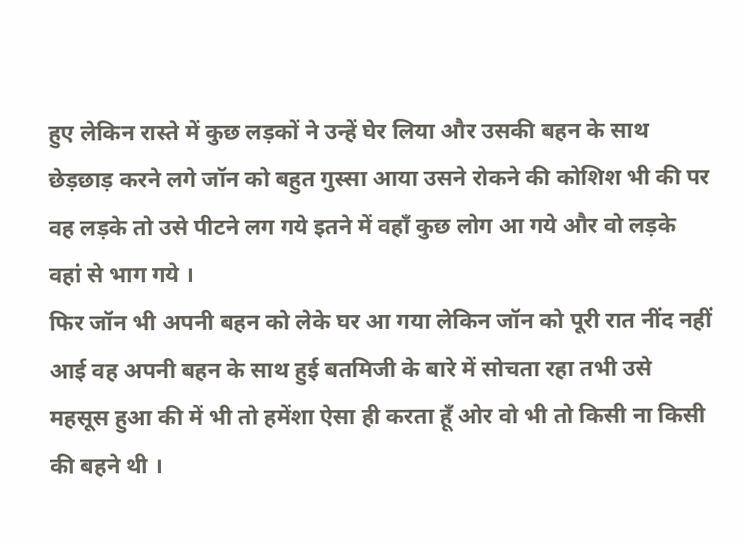हुए लेकिन रास्ते में कुछ लड़कों ने उन्हें घेर लिया और उसकी बहन के साथ छेड़छाड़ करने लगे जॉन को बहुत गुस्सा आया उसने रोकने की कोशिश भी की पर वह लड़के तो उसे पीटने लग गये इतने में वहाँ कुछ लोग आ गये और वो लड़के वहां से भाग गये ।
फिर जॉन भी अपनी बहन को लेके घर आ गया लेकिन जॉन को पूरी रात नींद नहीं आई वह अपनी बहन के साथ हुई बतमिजी के बारे में सोचता रहा तभी उसे महसूस हुआ की में भी तो हमेंशा ऐसा ही करता हूँ ओर वो भी तो किसी ना किसी की बहने थी ।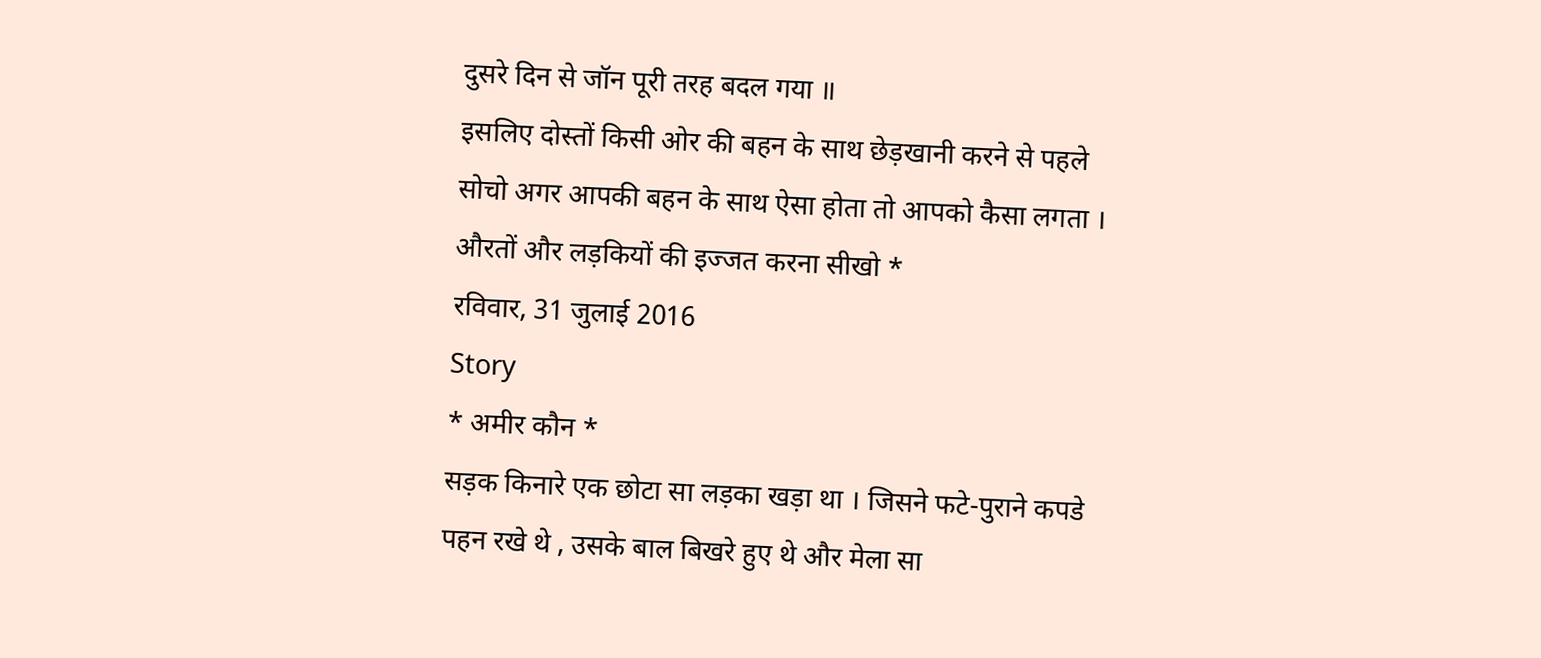दुसरे दिन से जॉन पूरी तरह बदल गया ॥
इसलिए दोस्तों किसी ओर की बहन के साथ छेड़खानी करने से पहले सोचो अगर आपकी बहन के साथ ऐसा होता तो आपको कैसा लगता ।
औरतों और लड़कियों की इज्जत करना सीखो *
रविवार, 31 जुलाई 2016
Story
* अमीर कौन *
सड़क किनारे एक छोटा सा लड़का खड़ा था । जिसने फटे-पुराने कपडे पहन रखे थे , उसके बाल बिखरे हुए थे और मेला सा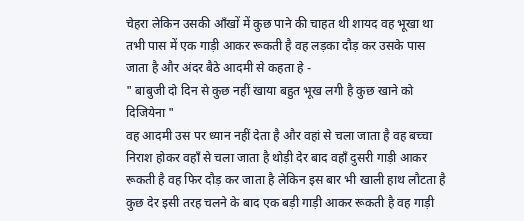चेहरा लेकिन उसकी आँखों में कुछ पाने की चाहत थी शायद वह भूखा था तभी पास में एक गाड़ी आकर रूकती है वह लड़का दौड़ कर उसके पास जाता है और अंदर बैठे आदमी से कहता हे -
" बाबुजी दो दिन से कुछ नहीं खाया बहुत भूख लगी है कुछ खाने को दिजियेना "
वह आदमी उस पर ध्यान नहीं देता है और वहां से चला जाता है वह बच्चा निराश होकर वहाँ से चला जाता है थोड़ी देर बाद वहाँ दुसरी गाड़ी आकर रूकती है वह फिर दौड़ कर जाता है लेकिन इस बार भी खाली हाथ लौटता है कुछ देर इसी तरह चलने के बाद एक बड़ी गाड़ी आकर रूकती है वह गाड़ी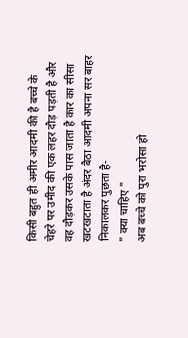किसी बहुत ही अमीर आदमी की है बच्चे के चेहरे पर उमीद की एक लहर दौड़ पड़ती है और वह दौड़कर उसके पास जाता है कार का सीसा खटखटाता है अंदर बैठा आदमी अपना सर बाहर निकालकर पुछता है-
" क्या चाहिए "
अब बच्चे को पुरा भरोसा हो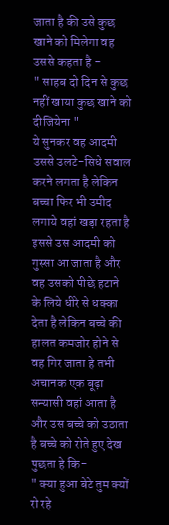जाता है की उसे कुछ खाने को मिलेगा वह उससे कहता है -
" साहब दो दिन से कुछ नहीं खाया कुछ खाने को दीजियेना "
ये सुनकर वह आदमी उससे उलटे-सिधे सवाल करने लगता है लेकिन बच्चा फिर भी उमीद लगाये वहां खड़ा रहता है इससे उस आदमी को गुस्सा आ जाता है और वह उसको पीछे हटाने के लिये धीरे से धक्का देता है लेकिन बच्चे की हालत कमजोर होने से वह गिर जाता हे तभी अचानक एक बूढ़ा सन्यासी वहां आता है और उस बच्चे को उठाता है बच्चे को रोते हुए देख पुछता हे कि-
" क्या हुआ बेटे तुम क्यों रो रहे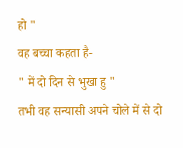हो "
वह बच्चा कहता है-
" में दो दिन से भुखा हु "
तभी वह सन्यासी अपने चोले में से दो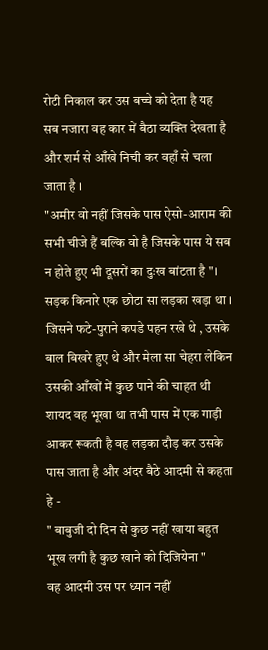रोटी निकाल कर उस बच्चे को देता है यह सब नजारा वह कार में बैठा व्यक्ति देखता है और शर्म से आँखे निची कर वहाँ से चला जाता है ।
"अमीर वो नहीं जिसके पास ऐसो-आराम की सभी चीजे हैं बल्कि वो है जिसके पास ये सब न होते हुए भी दूसरों का दुःख बांटता है "।
सड़क किनारे एक छोटा सा लड़का खड़ा था । जिसने फटे-पुराने कपडे पहन रखे थे , उसके बाल बिखरे हुए थे और मेला सा चेहरा लेकिन उसकी आँखों में कुछ पाने की चाहत थी शायद वह भूखा था तभी पास में एक गाड़ी आकर रूकती है वह लड़का दौड़ कर उसके पास जाता है और अंदर बैठे आदमी से कहता हे -
" बाबुजी दो दिन से कुछ नहीं खाया बहुत भूख लगी है कुछ खाने को दिजियेना "
वह आदमी उस पर ध्यान नहीं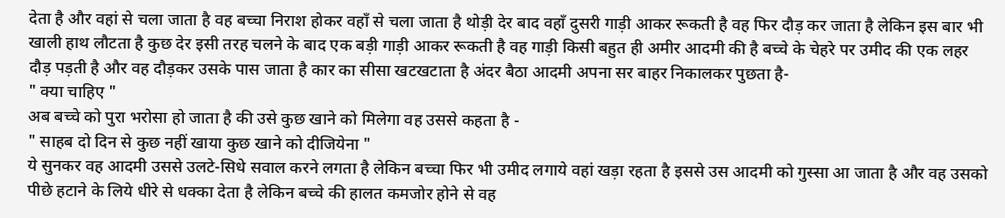देता है और वहां से चला जाता है वह बच्चा निराश होकर वहाँ से चला जाता है थोड़ी देर बाद वहाँ दुसरी गाड़ी आकर रूकती है वह फिर दौड़ कर जाता है लेकिन इस बार भी खाली हाथ लौटता है कुछ देर इसी तरह चलने के बाद एक बड़ी गाड़ी आकर रूकती है वह गाड़ी किसी बहुत ही अमीर आदमी की है बच्चे के चेहरे पर उमीद की एक लहर दौड़ पड़ती है और वह दौड़कर उसके पास जाता है कार का सीसा खटखटाता है अंदर बैठा आदमी अपना सर बाहर निकालकर पुछता है-
" क्या चाहिए "
अब बच्चे को पुरा भरोसा हो जाता है की उसे कुछ खाने को मिलेगा वह उससे कहता है -
" साहब दो दिन से कुछ नहीं खाया कुछ खाने को दीजियेना "
ये सुनकर वह आदमी उससे उलटे-सिधे सवाल करने लगता है लेकिन बच्चा फिर भी उमीद लगाये वहां खड़ा रहता है इससे उस आदमी को गुस्सा आ जाता है और वह उसको पीछे हटाने के लिये धीरे से धक्का देता है लेकिन बच्चे की हालत कमजोर होने से वह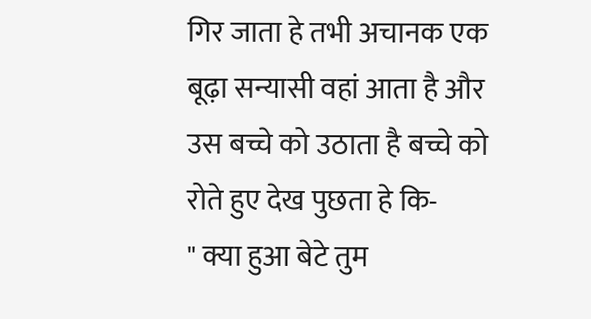गिर जाता हे तभी अचानक एक बूढ़ा सन्यासी वहां आता है और उस बच्चे को उठाता है बच्चे को रोते हुए देख पुछता हे कि-
" क्या हुआ बेटे तुम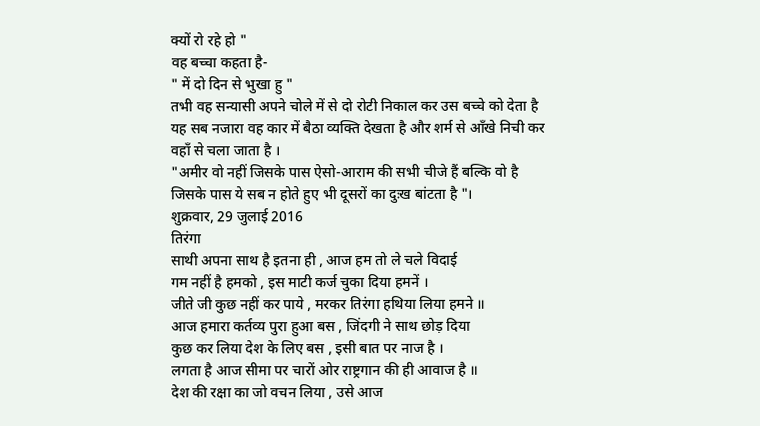क्यों रो रहे हो "
वह बच्चा कहता है-
" में दो दिन से भुखा हु "
तभी वह सन्यासी अपने चोले में से दो रोटी निकाल कर उस बच्चे को देता है यह सब नजारा वह कार में बैठा व्यक्ति देखता है और शर्म से आँखे निची कर वहाँ से चला जाता है ।
"अमीर वो नहीं जिसके पास ऐसो-आराम की सभी चीजे हैं बल्कि वो है जिसके पास ये सब न होते हुए भी दूसरों का दुःख बांटता है "।
शुक्रवार, 29 जुलाई 2016
तिरंगा
साथी अपना साथ है इतना ही , आज हम तो ले चले विदाई
गम नहीं है हमको , इस माटी कर्ज चुका दिया हमनें ।
जीते जी कुछ नहीं कर पाये , मरकर तिरंगा हथिया लिया हमने ॥
आज हमारा कर्तव्य पुरा हुआ बस , जिंदगी ने साथ छोड़ दिया
कुछ कर लिया देश के लिए बस , इसी बात पर नाज है ।
लगता है आज सीमा पर चारों ओर राष्ट्रगान की ही आवाज है ॥
देश की रक्षा का जो वचन लिया , उसे आज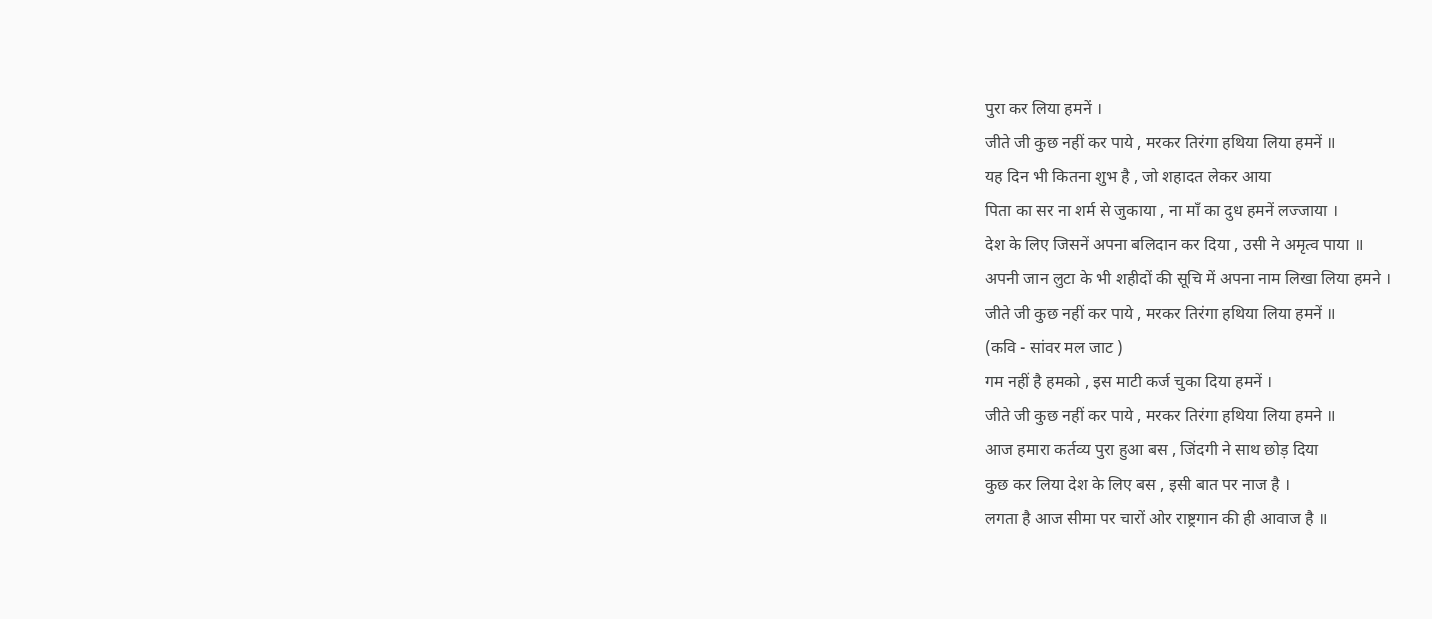पुरा कर लिया हमनें ।
जीते जी कुछ नहीं कर पाये , मरकर तिरंगा हथिया लिया हमनें ॥
यह दिन भी कितना शुभ है , जो शहादत लेकर आया
पिता का सर ना शर्म से जुकाया , ना माँ का दुध हमनें लज्जाया ।
देश के लिए जिसनें अपना बलिदान कर दिया , उसी ने अमृत्व पाया ॥
अपनी जान लुटा के भी शहीदों की सूचि में अपना नाम लिखा लिया हमने ।
जीते जी कुछ नहीं कर पाये , मरकर तिरंगा हथिया लिया हमनें ॥
(कवि - सांवर मल जाट )
गम नहीं है हमको , इस माटी कर्ज चुका दिया हमनें ।
जीते जी कुछ नहीं कर पाये , मरकर तिरंगा हथिया लिया हमने ॥
आज हमारा कर्तव्य पुरा हुआ बस , जिंदगी ने साथ छोड़ दिया
कुछ कर लिया देश के लिए बस , इसी बात पर नाज है ।
लगता है आज सीमा पर चारों ओर राष्ट्रगान की ही आवाज है ॥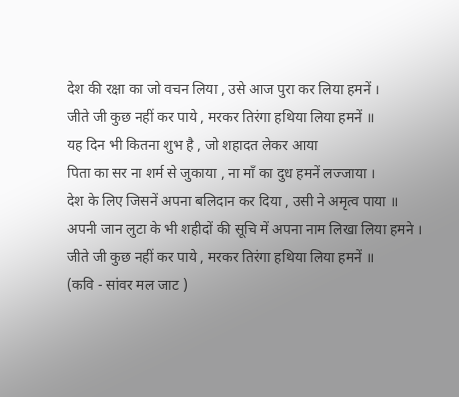देश की रक्षा का जो वचन लिया , उसे आज पुरा कर लिया हमनें ।
जीते जी कुछ नहीं कर पाये , मरकर तिरंगा हथिया लिया हमनें ॥
यह दिन भी कितना शुभ है , जो शहादत लेकर आया
पिता का सर ना शर्म से जुकाया , ना माँ का दुध हमनें लज्जाया ।
देश के लिए जिसनें अपना बलिदान कर दिया , उसी ने अमृत्व पाया ॥
अपनी जान लुटा के भी शहीदों की सूचि में अपना नाम लिखा लिया हमने ।
जीते जी कुछ नहीं कर पाये , मरकर तिरंगा हथिया लिया हमनें ॥
(कवि - सांवर मल जाट )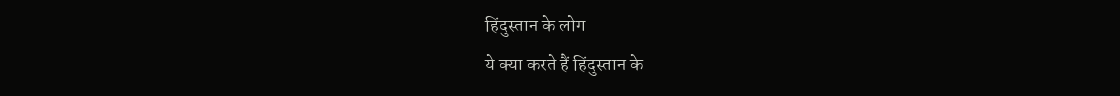हिंदुस्तान के लोग
ये क्या करते हैं हिंदुस्तान के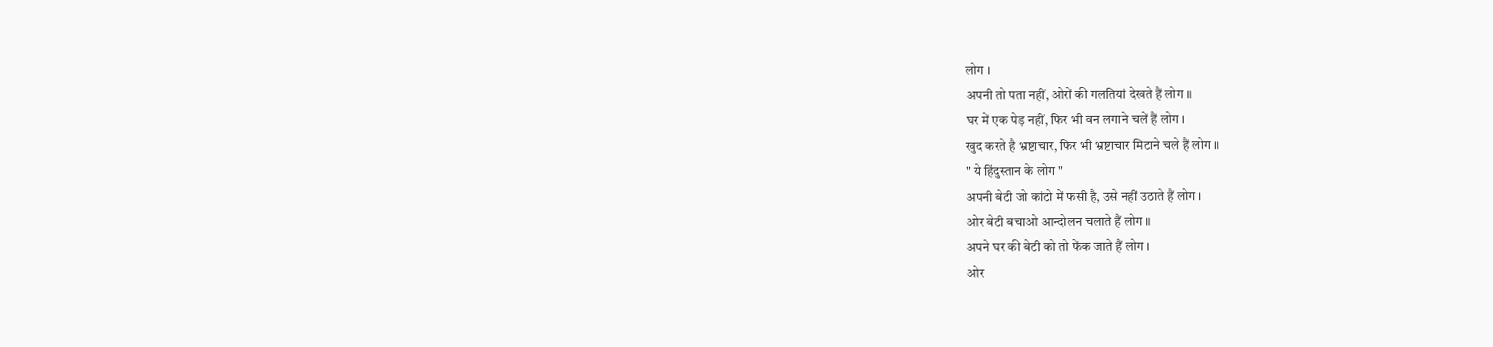लोग ।
अपनी तो पता नहीं, ओरों की गलतियां देखते हैं लोग ॥
घर में एक पेड़ नहीं, फिर भी वन लगाने चलें हैं लोग ।
खुद करते है भ्रष्टाचार, फिर भी भ्रष्टाचार मिटाने चले हैं लोग ॥
" ये हिंदुस्तान के लोग "
अपनी बेटी जो कांटो में फसी है, उसे नहीं उठाते हैं लोग ।
ओर बेटी बचाओ आन्दोलन चलाते हैं लोग ॥
अपने घर की बेटी को तो फेंक जाते हैं लोग ।
ओर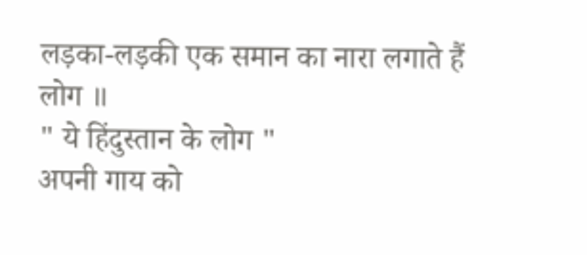लड़का-लड़की एक समान का नारा लगाते हैं लोग ॥
" ये हिंदुस्तान के लोग "
अपनी गाय को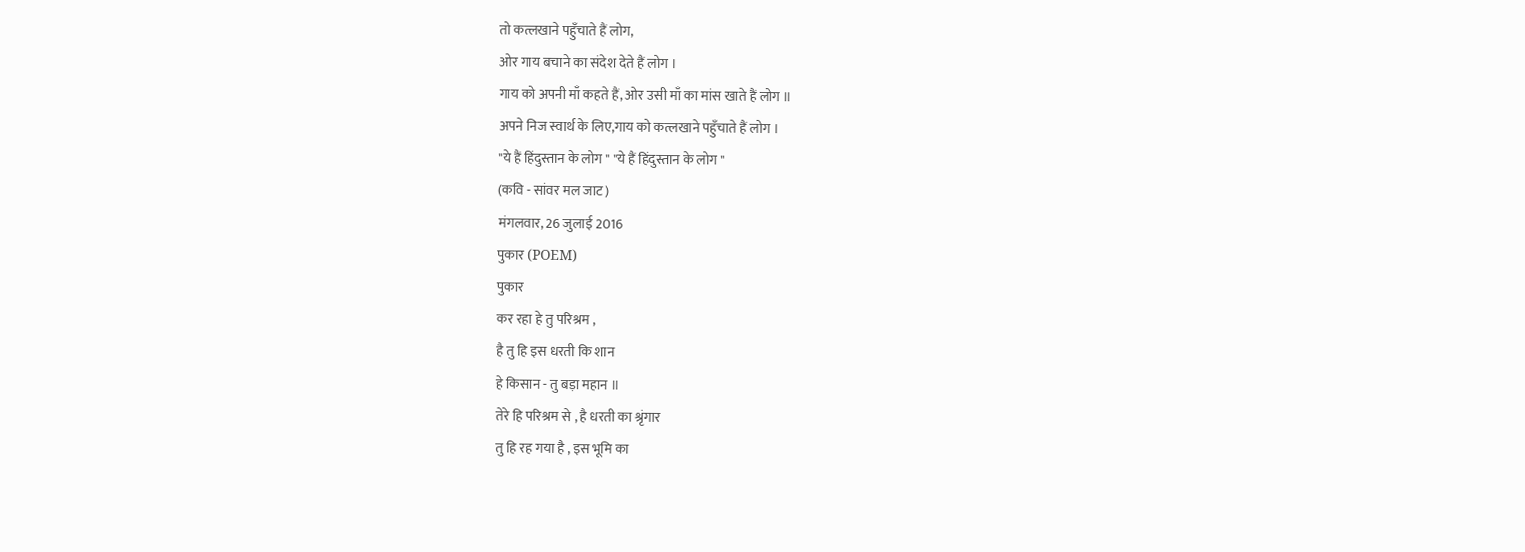तो कत्लखाने पहुँचाते हैं लोग,
ओर गाय बचाने का संदेश देते हैं लोग ।
गाय को अपनी माँ कहते हैं, ओर उसी माँ का मांस खाते हैं लोग ॥
अपने निज स्वार्थ के लिए,गाय को कत्लखाने पहुँचाते हैं लोग ।
"ये हैं हिंदुस्तान के लोग " "ये हैं हिंदुस्तान के लोग "
(कवि - सांवर मल जाट)
मंगलवार, 26 जुलाई 2016
पुकार (POEM)
पुकार
कर रहा हे तु परिश्रम ,
है तु हि इस धरती कि शान
हे किसान - तु बड़ा महान ॥
तेरे हि परिश्रम से , है धरती का श्रृंगार
तु हि रह गया है , इस भूमि का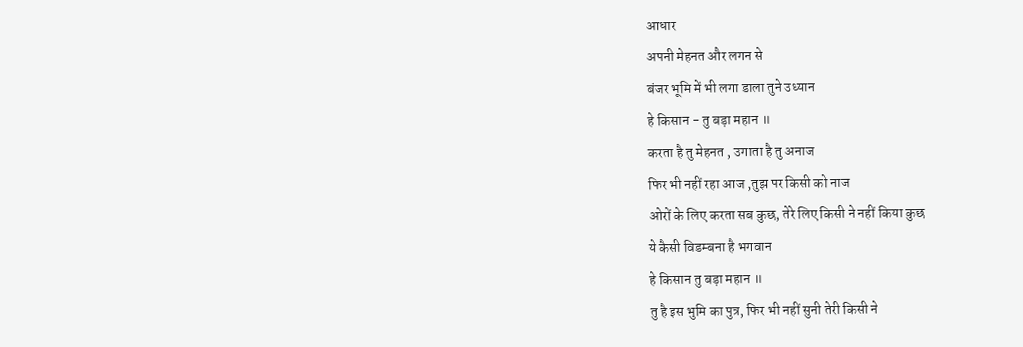आधार
अपनी मेहनत और लगन से
बंजर भूमि में भी लगा डाला तुने उध्यान
हे किसान - तु बड़ा महान ॥
करता है तु मेहनत , उगाता है तु अनाज
फिर भी नहीं रहा आज ,तुझ पर किसी को नाज
ओरों के लिए करता सब कुछ, तेरे लिए किसी ने नहीं किया कुछ
ये कैसी विडम्बना है भगवान
हे किसान तु बड़ा महान ॥
तु है इस भुमि का पुत्र, फिर भी नहीं सुनी तेरी किसी ने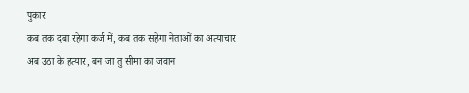पुकार
कब तक दबा रहेगा कर्ज में, कब तक सहेगा नेताओं का अत्याचार
अब उठा के हत्यार, बन जा तु सीमा का जवान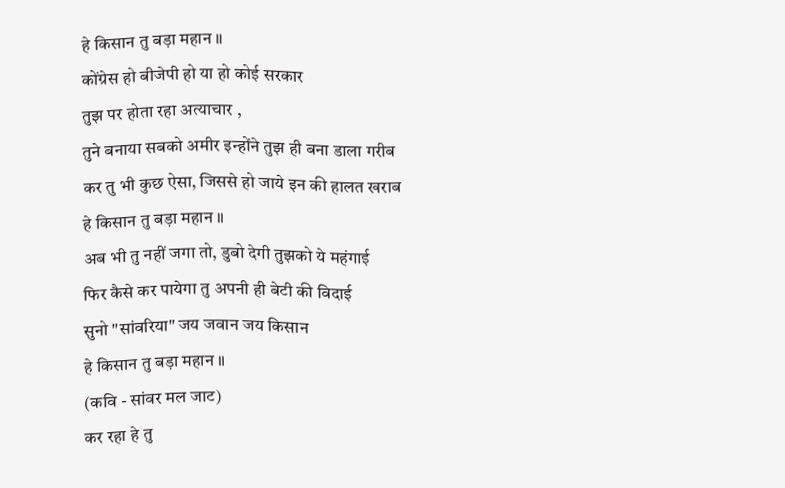हे किसान तु बड़ा महान ॥
कोंग्रेस हो बीजेपी हो या हो कोई सरकार
तुझ पर होता रहा अत्याचार ,
तुने बनाया सबको अमीर इन्होंने तुझ ही बना डाला गरीब
कर तु भी कुछ ऐसा, जिससे हो जाये इन की हालत खराब
हे किसान तु बड़ा महान ॥
अब भी तु नहीं जगा तो, डुबो देगी तुझको ये महंगाई
फिर कैसे कर पायेगा तु अपनी ही बेटी की विदाई
सुनो "सांवरिया" जय जवान जय किसान
हे किसान तु बड़ा महान ॥
(कवि - सांवर मल जाट)
कर रहा हे तु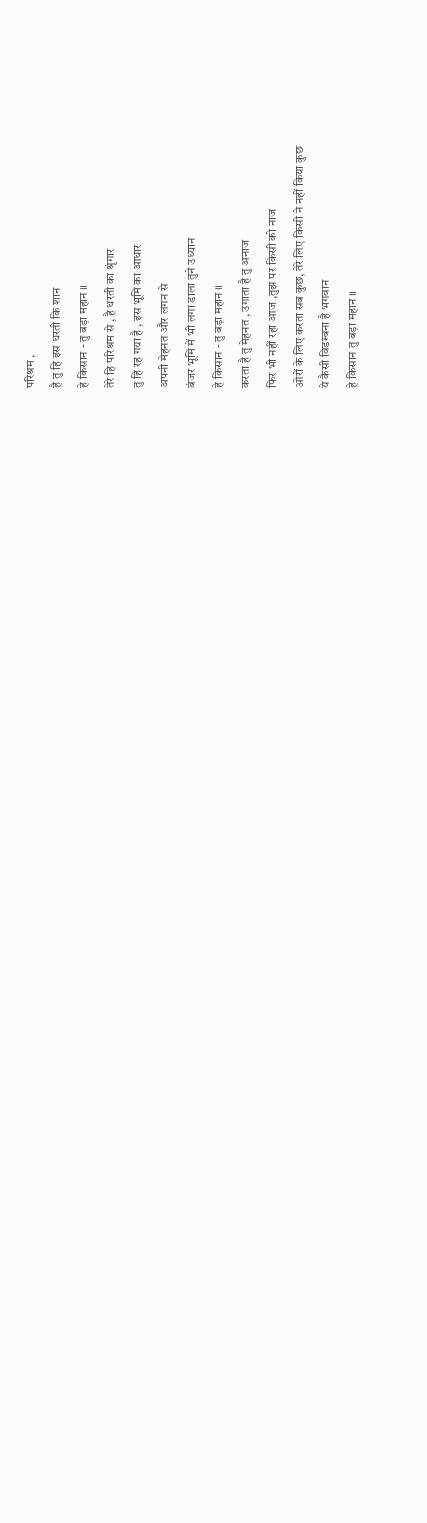परिश्रम ,
है तु हि इस धरती कि शान
हे किसान - तु बड़ा महान ॥
तेरे हि परिश्रम से , है धरती का श्रृंगार
तु हि रह गया है , इस भूमि का आधार
अपनी मेहनत और लगन से
बंजर भूमि में भी लगा डाला तुने उध्यान
हे किसान - तु बड़ा महान ॥
करता है तु मेहनत , उगाता है तु अनाज
फिर भी नहीं रहा आज ,तुझ पर किसी को नाज
ओरों के लिए करता सब कुछ, तेरे लिए किसी ने नहीं किया कुछ
ये कैसी विडम्बना है भगवान
हे किसान तु बड़ा महान ॥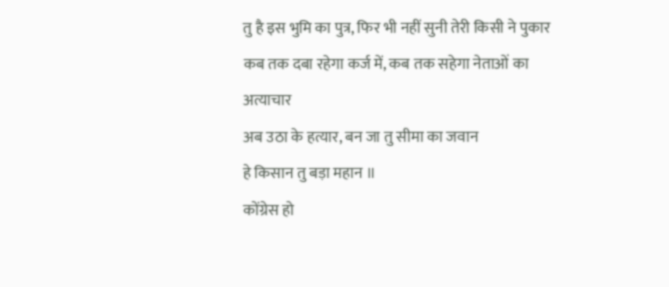तु है इस भुमि का पुत्र, फिर भी नहीं सुनी तेरी किसी ने पुकार
कब तक दबा रहेगा कर्ज में, कब तक सहेगा नेताओं का अत्याचार
अब उठा के हत्यार, बन जा तु सीमा का जवान
हे किसान तु बड़ा महान ॥
कोंग्रेस हो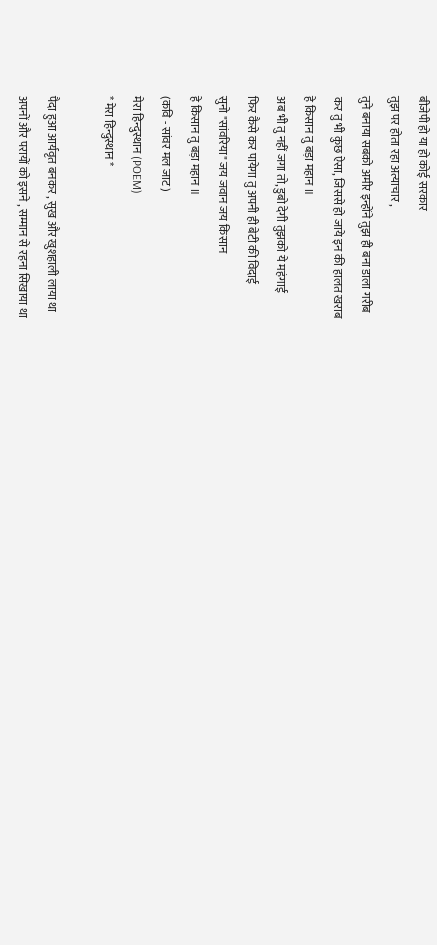बीजेपी हो या हो कोई सरकार
तुझ पर होता रहा अत्याचार ,
तुने बनाया सबको अमीर इन्होंने तुझ ही बना डाला गरीब
कर तु भी कुछ ऐसा, जिससे हो जाये इन की हालत खराब
हे किसान तु बड़ा महान ॥
अब भी तु नहीं जगा तो, डुबो देगी तुझको ये महंगाई
फिर कैसे कर पायेगा तु अपनी ही बेटी की विदाई
सुनो "सांवरिया" जय जवान जय किसान
हे किसान तु बड़ा महान ॥
(कवि - सांवर मल जाट)
मेरा हिन्दुस्थान (POEM)
* मेरा हिन्दुस्थान *

पैदा हुआ आर्यवृत बनकर , सुख और खुशहाली लाया था
अपनों और परायों को इसने , सम्मान से रहना सिखाया था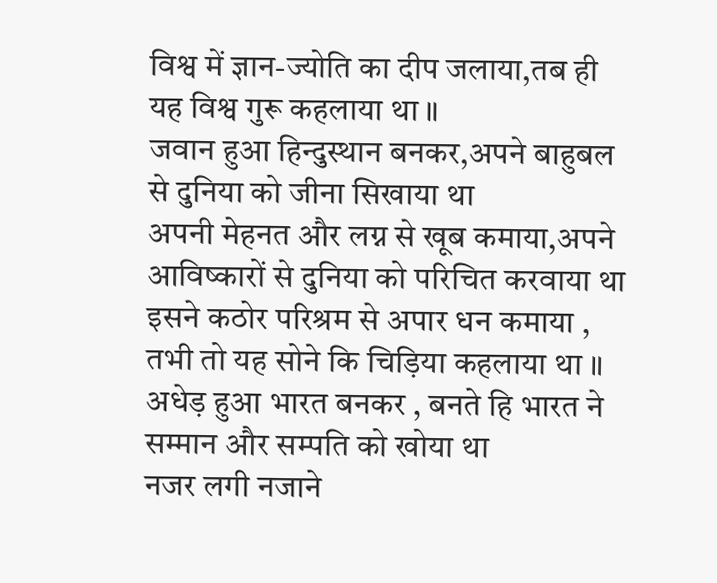विश्व में ज्ञान-ज्योति का दीप जलाया,तब ही यह विश्व गुरू कहलाया था ॥
जवान हुआ हिन्दुस्थान बनकर,अपने बाहुबल से दुनिया को जीना सिखाया था
अपनी मेहनत और लग्न से खूब कमाया,अपने आविष्कारों से दुनिया को परिचित करवाया था
इसने कठोर परिश्रम से अपार धन कमाया , तभी तो यह सोने कि चिड़िया कहलाया था ॥
अधेड़ हुआ भारत बनकर , बनते हि भारत ने सम्मान और सम्पति को खोया था
नजर लगी नजाने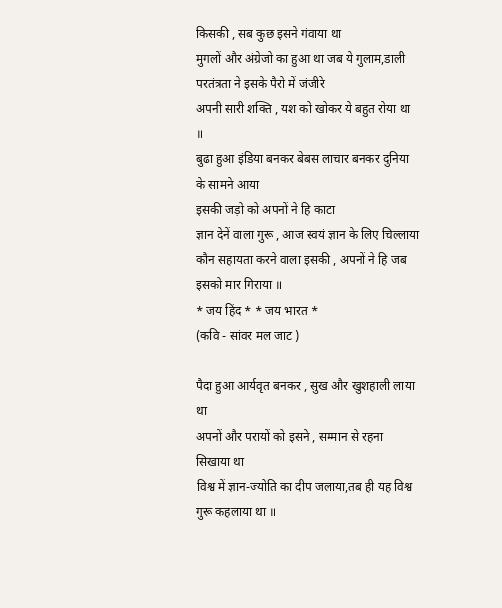किसकी , सब कुछ इसने गंवाया था
मुगलों और अंग्रेजो का हुआ था जब ये गुलाम,डाली परतंत्रता ने इसके पैरो में जंजीरे
अपनी सारी शक्ति , यश को खोकर ये बहुत रोया था ॥
बुढा हुआ इंडिया बनकर बेबस लाचार बनकर दुनिया के सामने आया
इसकी जड़ो को अपनों ने हि काटा
ज्ञान देनें वाला गुरू , आज स्वयं ज्ञान के लिए चिल्लाया
कौन सहायता करने वाला इसकी , अपनों ने हि जब इसको मार गिराया ॥
* जय हिंद * * जय भारत *
(कवि - सांवर मल जाट )

पैदा हुआ आर्यवृत बनकर , सुख और खुशहाली लाया था
अपनों और परायों को इसने , सम्मान से रहना सिखाया था
विश्व में ज्ञान-ज्योति का दीप जलाया,तब ही यह विश्व गुरू कहलाया था ॥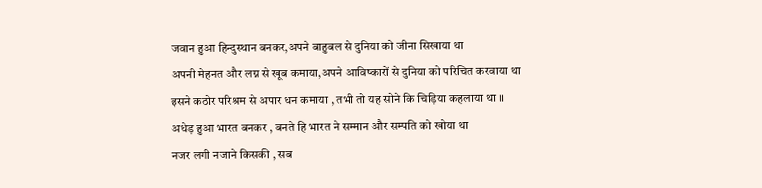जवान हुआ हिन्दुस्थान बनकर,अपने बाहुबल से दुनिया को जीना सिखाया था
अपनी मेहनत और लग्न से खूब कमाया,अपने आविष्कारों से दुनिया को परिचित करवाया था
इसने कठोर परिश्रम से अपार धन कमाया , तभी तो यह सोने कि चिड़िया कहलाया था ॥
अधेड़ हुआ भारत बनकर , बनते हि भारत ने सम्मान और सम्पति को खोया था
नजर लगी नजाने किसकी , सब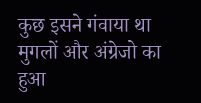कुछ इसने गंवाया था
मुगलों और अंग्रेजो का हुआ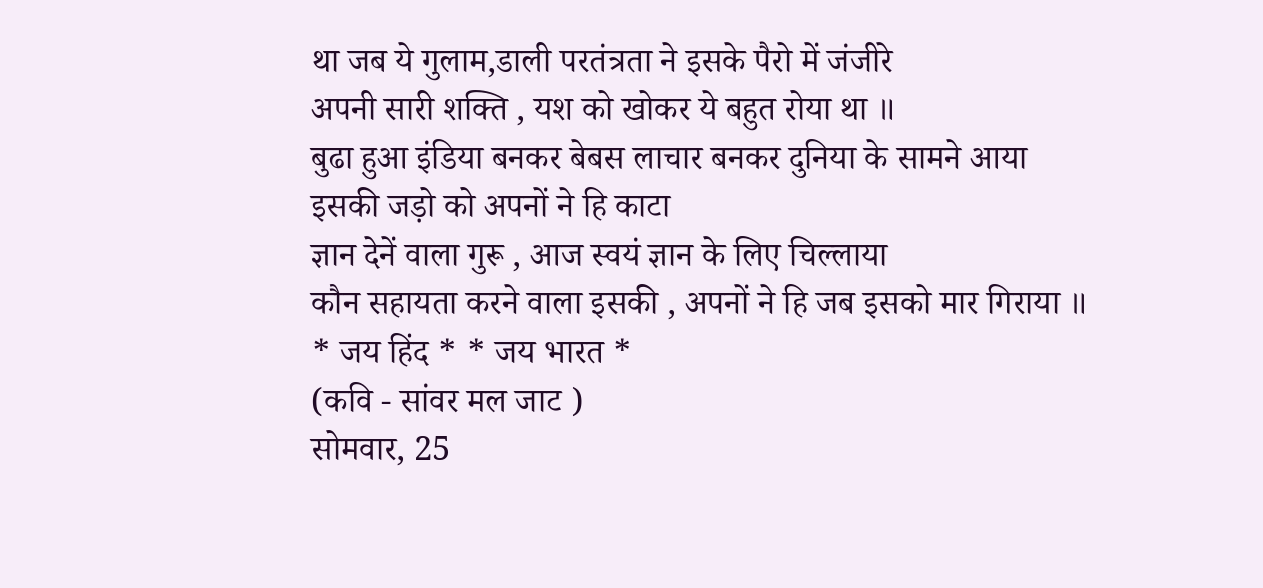था जब ये गुलाम,डाली परतंत्रता ने इसके पैरो में जंजीरे
अपनी सारी शक्ति , यश को खोकर ये बहुत रोया था ॥
बुढा हुआ इंडिया बनकर बेबस लाचार बनकर दुनिया के सामने आया
इसकी जड़ो को अपनों ने हि काटा
ज्ञान देनें वाला गुरू , आज स्वयं ज्ञान के लिए चिल्लाया
कौन सहायता करने वाला इसकी , अपनों ने हि जब इसको मार गिराया ॥
* जय हिंद * * जय भारत *
(कवि - सांवर मल जाट )
सोमवार, 25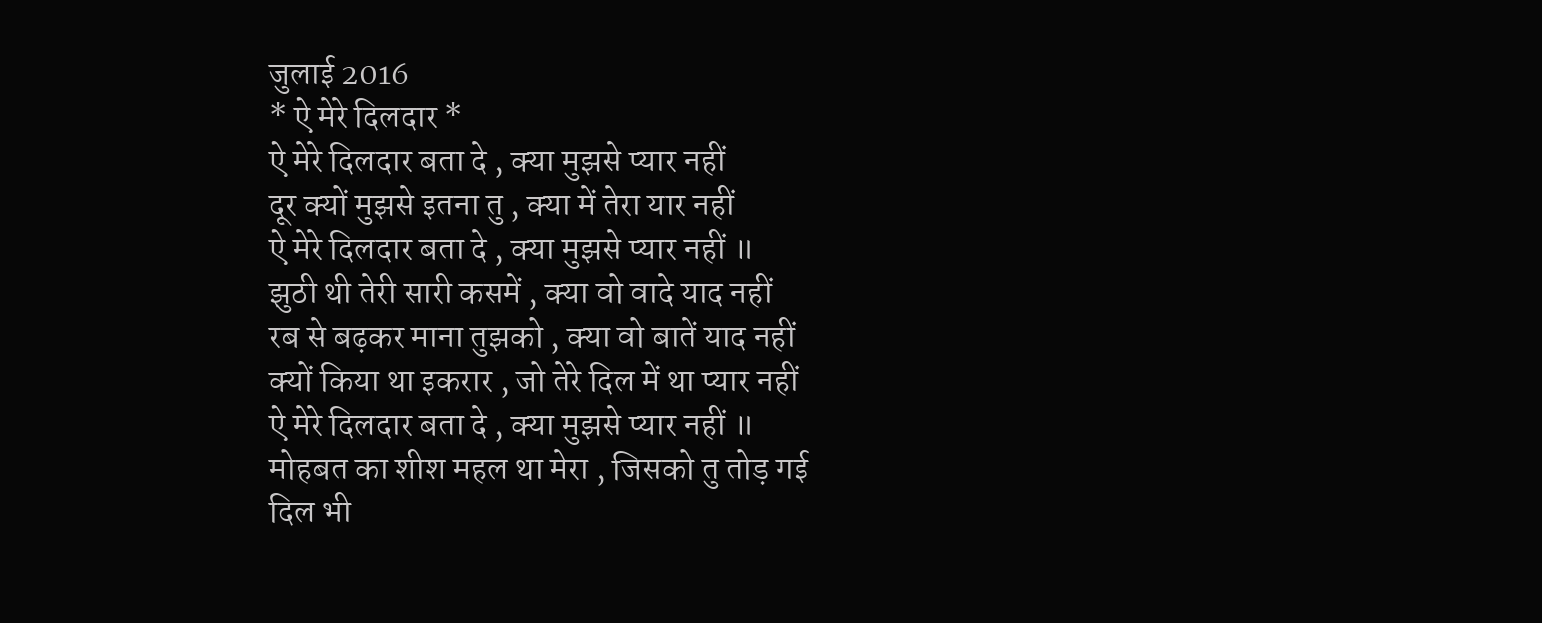जुलाई 2016
* ऐ मेरे दिलदार *
ऐ मेरे दिलदार बता दे , क्या मुझसे प्यार नहीं
दूर क्यों मुझसे इतना तु , क्या में तेरा यार नहीं
ऐ मेरे दिलदार बता दे , क्या मुझसे प्यार नहीं ॥
झुठी थी तेरी सारी कसमें , क्या वो वादे याद नहीं
रब से बढ़कर माना तुझको , क्या वो बातें याद नहीं
क्यों किया था इकरार , जो तेरे दिल में था प्यार नहीं
ऐ मेरे दिलदार बता दे , क्या मुझसे प्यार नहीं ॥
मोहबत का शीश महल था मेरा , जिसको तु तोड़ गई
दिल भी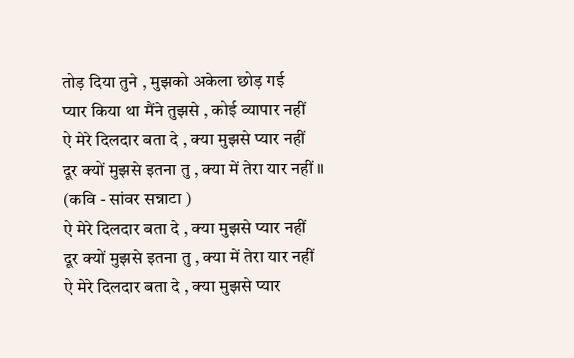तोड़ दिया तुने , मुझको अकेला छोड़ गई
प्यार किया था मैंने तुझसे , कोई व्यापार नहीं
ऐ मेरे दिलदार बता दे , क्या मुझसे प्यार नहीं
दूर क्यों मुझसे इतना तु , क्या में तेरा यार नहीं ॥
(कवि - सांवर सन्नाटा )
ऐ मेरे दिलदार बता दे , क्या मुझसे प्यार नहीं
दूर क्यों मुझसे इतना तु , क्या में तेरा यार नहीं
ऐ मेरे दिलदार बता दे , क्या मुझसे प्यार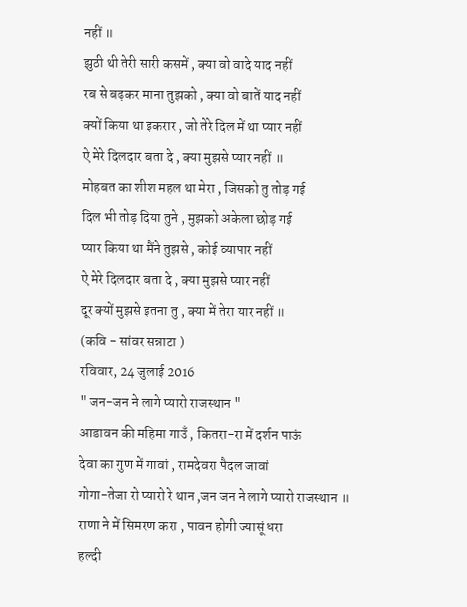नहीं ॥
झुठी थी तेरी सारी कसमें , क्या वो वादे याद नहीं
रब से बढ़कर माना तुझको , क्या वो बातें याद नहीं
क्यों किया था इकरार , जो तेरे दिल में था प्यार नहीं
ऐ मेरे दिलदार बता दे , क्या मुझसे प्यार नहीं ॥
मोहबत का शीश महल था मेरा , जिसको तु तोड़ गई
दिल भी तोड़ दिया तुने , मुझको अकेला छोड़ गई
प्यार किया था मैंने तुझसे , कोई व्यापार नहीं
ऐ मेरे दिलदार बता दे , क्या मुझसे प्यार नहीं
दूर क्यों मुझसे इतना तु , क्या में तेरा यार नहीं ॥
(कवि - सांवर सन्नाटा )
रविवार, 24 जुलाई 2016
" जन-जन ने लागे प्यारो राजस्थान "
आडावन की महिमा गाउँ , कितरा-रा में दर्शन पाऊं
देवा का गुण में गावां , रामदेवरा पैदल जावां
गोगा-तेजा रो प्यारो रे थान ,जन जन ने लागे प्यारो राजस्थान ॥
राणा ने में सिमरण करा , पावन होगी ज्यासूं धरा
हल्दी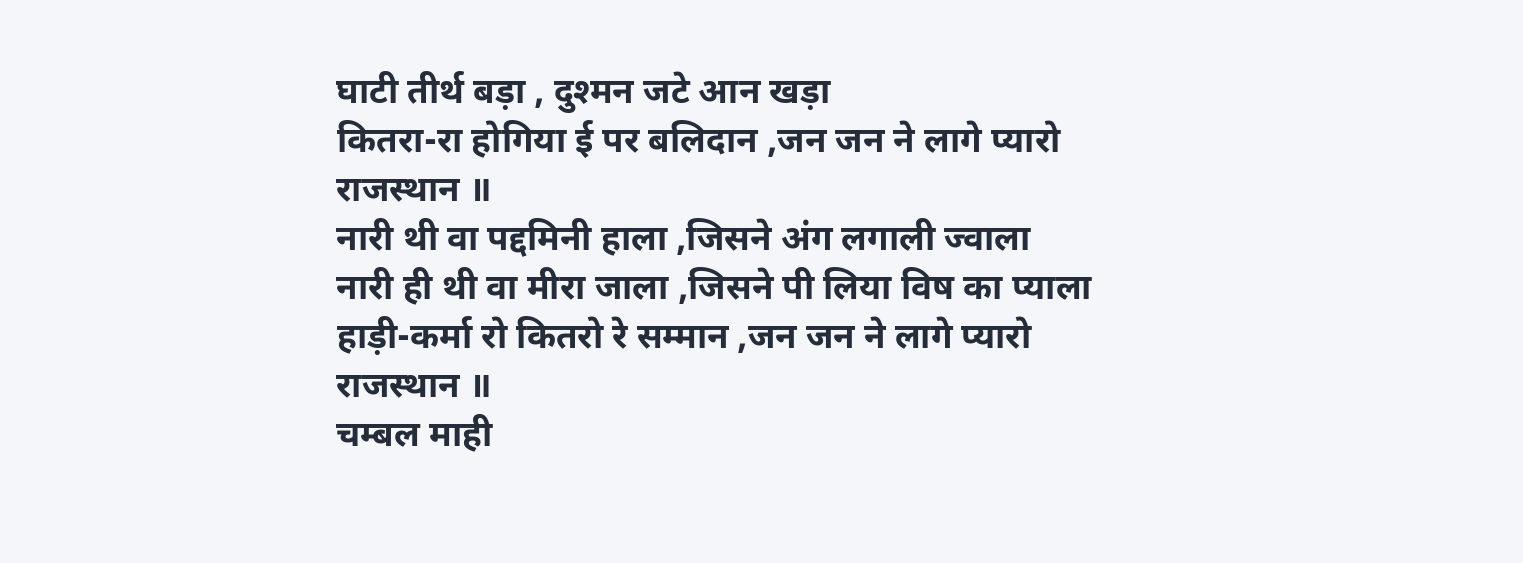घाटी तीर्थ बड़ा , दुश्मन जटे आन खड़ा
कितरा-रा होगिया ई पर बलिदान ,जन जन ने लागे प्यारो राजस्थान ॥
नारी थी वा पद्दमिनी हाला ,जिसने अंग लगाली ज्वाला
नारी ही थी वा मीरा जाला ,जिसने पी लिया विष का प्याला
हाड़ी-कर्मा रो कितरो रे सम्मान ,जन जन ने लागे प्यारो राजस्थान ॥
चम्बल माही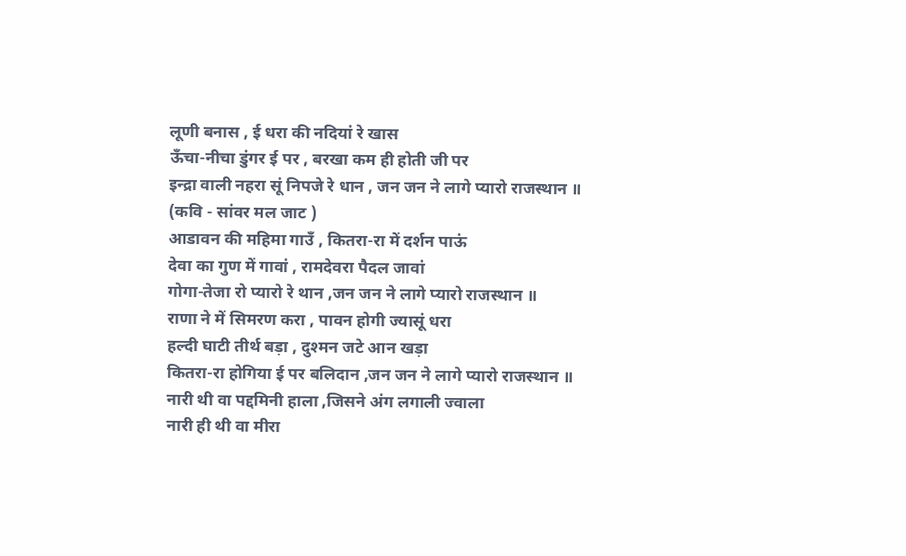लूणी बनास , ई धरा की नदियां रे खास
ऊँचा-नीचा डुंगर ई पर , बरखा कम ही होती जी पर
इन्द्रा वाली नहरा सूं निपजे रे धान , जन जन ने लागे प्यारो राजस्थान ॥
(कवि - सांवर मल जाट )
आडावन की महिमा गाउँ , कितरा-रा में दर्शन पाऊं
देवा का गुण में गावां , रामदेवरा पैदल जावां
गोगा-तेजा रो प्यारो रे थान ,जन जन ने लागे प्यारो राजस्थान ॥
राणा ने में सिमरण करा , पावन होगी ज्यासूं धरा
हल्दी घाटी तीर्थ बड़ा , दुश्मन जटे आन खड़ा
कितरा-रा होगिया ई पर बलिदान ,जन जन ने लागे प्यारो राजस्थान ॥
नारी थी वा पद्दमिनी हाला ,जिसने अंग लगाली ज्वाला
नारी ही थी वा मीरा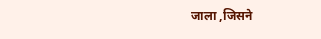जाला ,जिसने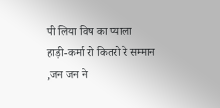पी लिया विष का प्याला
हाड़ी-कर्मा रो कितरो रे सम्मान ,जन जन ने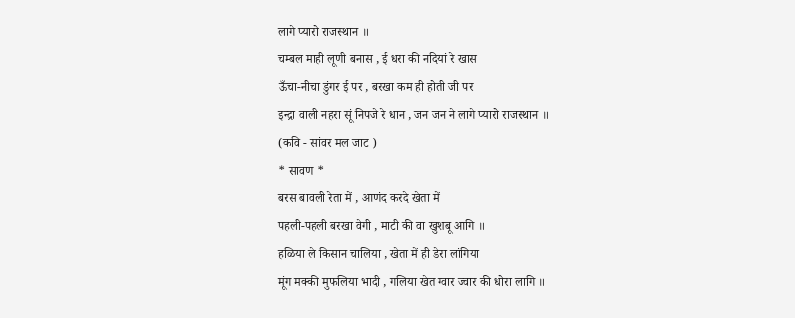लागे प्यारो राजस्थान ॥
चम्बल माही लूणी बनास , ई धरा की नदियां रे खास
ऊँचा-नीचा डुंगर ई पर , बरखा कम ही होती जी पर
इन्द्रा वाली नहरा सूं निपजे रे धान , जन जन ने लागे प्यारो राजस्थान ॥
(कवि - सांवर मल जाट )
* सावण *
बरस बावली रेता में , आणंद करदे खेता में
पहली-पहली बरखा वेगी , माटी की वा खुशबू आगि ॥
हळिया ले किसान चालिया , खेता में ही डेरा लांगिया
मूंग मक्की मुफलिया भादी , गलिया खेत ग्वार ज्वार की धोरा लागि ॥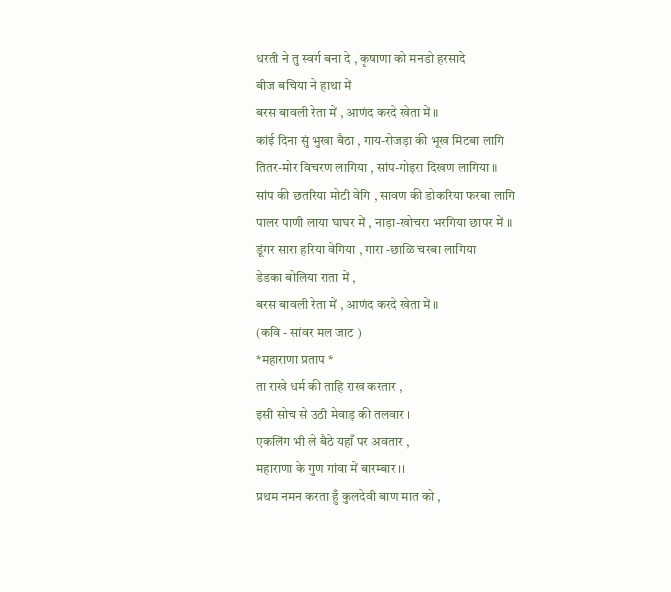धरती ने तु स्वर्ग बना दे , कृषाणा को मनडो हरसादे
बीज बचिया ने हाथा में
बरस बावली रेता में , आणंद करदे खेता में ॥
कांई दिना सुं भुखा बैठा , गाय-रोजड़ा की भूख मिटबा लागि
तितर-मोर विचरण लागिया , सांप-गोइरा दिखण लागिया ॥
सांप की छतरिया मोटी वेगि , सावण की डोकरिया फरबा लागि
पालर पाणी लाया घाघर में , नाड़ा-खोचरा भरगिया छापर में ॥
डूंगर सारा हरिया वेगिया , गारा -छाळि चरबा लागिया
डेडका बोलिया राता में ,
बरस बावली रेता में , आणंद करदे खेता में ॥
(कवि - सांवर मल जाट )
*महाराणा प्रताप *
ता राखे धर्म की ताहि राख करतार ,
इसी सोच से उठी मेवाड़ की तलवार ।
एकलिंग भी ले बैठे यहाँ पर अवतार ,
महाराणा के गुण गांवा में बारम्बार ।।
प्रथम नमन करता हुँ कुलदेवी बाण मात को ,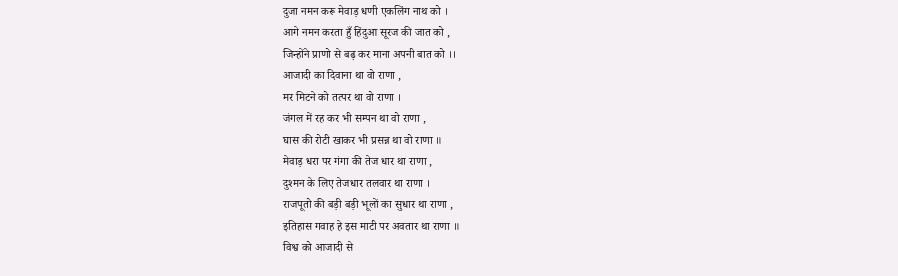दुजा नमन करू मेवाड़ धणी एकलिंग नाथ को ।
आगे नमन करता हुँ हिंदुआ सूरज की जात को ,
जिन्होंने प्राणो से बढ़ कर माना अपनी बात को ।।
आजादी का दिवाना था वो राणा ,
मर मिटने को तत्पर था वो राणा ।
जंगल में रह कर भी सम्पन था वो राणा ,
घास की रोटी खाकर भी प्रसन्न था वो राणा ॥
मेवाड़ धरा पर गंगा की तेज धार था राणा ,
दुश्मन के लिए तेजधार तलवार था राणा ।
राजपूतो की बड़ी बड़ी भूलों का सुधार था राणा ,
इतिहास गवाह हे इस माटी पर अवतार था राणा ॥
विश्व को आजादी से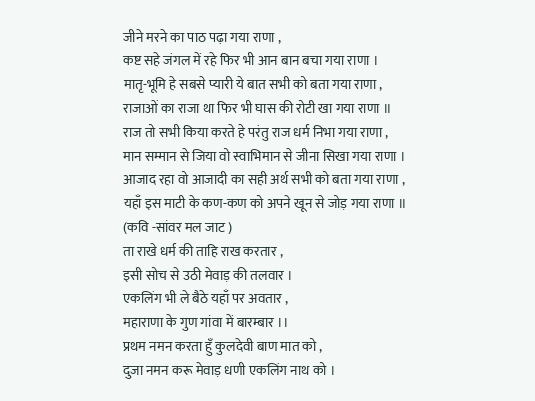जीने मरने का पाठ पढ़ा गया राणा ,
कष्ट सहे जंगल में रहे फिर भी आन बान बचा गया राणा ।
मातृ-भूमि हे सबसे प्यारी ये बात सभी को बता गया राणा ,
राजाओं का राजा था फिर भी घास की रोटी खा गया राणा ॥
राज तो सभी किया करते हे परंतु राज धर्म निभा गया राणा ,
मान सम्मान से जिया वो स्वाभिमान से जीना सिखा गया राणा ।
आजाद रहा वो आजादी का सही अर्थ सभी को बता गया राणा ,
यहाँ इस माटी के कण-कण को अपने खून से जोड़ गया राणा ॥
(कवि -सांवर मल जाट )
ता राखे धर्म की ताहि राख करतार ,
इसी सोच से उठी मेवाड़ की तलवार ।
एकलिंग भी ले बैठे यहाँ पर अवतार ,
महाराणा के गुण गांवा में बारम्बार ।।
प्रथम नमन करता हुँ कुलदेवी बाण मात को ,
दुजा नमन करू मेवाड़ धणी एकलिंग नाथ को ।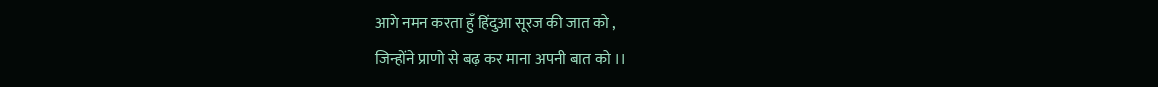आगे नमन करता हुँ हिंदुआ सूरज की जात को ,
जिन्होंने प्राणो से बढ़ कर माना अपनी बात को ।।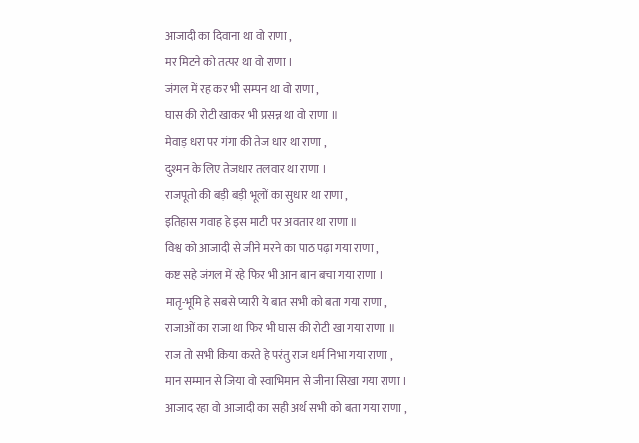आजादी का दिवाना था वो राणा ,
मर मिटने को तत्पर था वो राणा ।
जंगल में रह कर भी सम्पन था वो राणा ,
घास की रोटी खाकर भी प्रसन्न था वो राणा ॥
मेवाड़ धरा पर गंगा की तेज धार था राणा ,
दुश्मन के लिए तेजधार तलवार था राणा ।
राजपूतो की बड़ी बड़ी भूलों का सुधार था राणा ,
इतिहास गवाह हे इस माटी पर अवतार था राणा ॥
विश्व को आजादी से जीने मरने का पाठ पढ़ा गया राणा ,
कष्ट सहे जंगल में रहे फिर भी आन बान बचा गया राणा ।
मातृ-भूमि हे सबसे प्यारी ये बात सभी को बता गया राणा ,
राजाओं का राजा था फिर भी घास की रोटी खा गया राणा ॥
राज तो सभी किया करते हे परंतु राज धर्म निभा गया राणा ,
मान सम्मान से जिया वो स्वाभिमान से जीना सिखा गया राणा ।
आजाद रहा वो आजादी का सही अर्थ सभी को बता गया राणा ,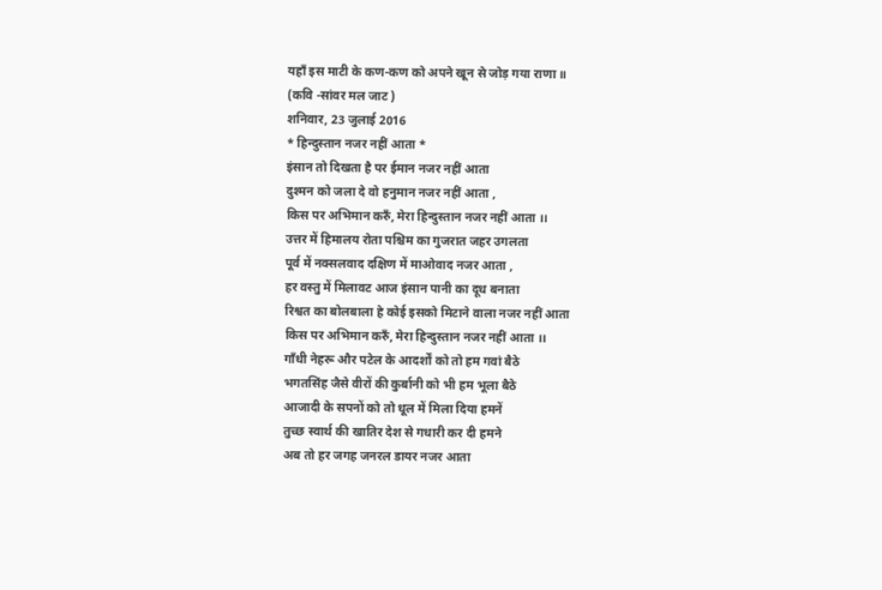यहाँ इस माटी के कण-कण को अपने खून से जोड़ गया राणा ॥
(कवि -सांवर मल जाट )
शनिवार, 23 जुलाई 2016
* हिन्दुस्तान नजर नहीं आता *
इंसान तो दिखता है पर ईमान नजर नहीं आता
दुश्मन को जला दे वो हनुमान नजर नहीं आता ,
किस पर अभिमान करुँ, मेरा हिन्दुस्तान नजर नहीं आता ।।
उत्तर में हिमालय रोता पश्चिम का गुजरात जहर उगलता
पूर्व में नक्सलवाद दक्षिण में माओवाद नजर आता ,
हर वस्तु में मिलावट आज इंसान पानी का दूध बनाता
रिश्वत का बोलबाला हे कोई इसको मिटाने वाला नजर नहीं आता
किस पर अभिमान करुँ, मेरा हिन्दुस्तान नजर नहीं आता ।।
गाँधी नेहरू और पटेल के आदर्शों को तो हम गवां बैठे
भगतसिंह जैसे वीरों की कुर्बानी को भी हम भूला बैठे
आजादी के सपनों को तो धूल में मिला दिया हमनें
तुच्छ स्वार्थ की खातिर देश से गधारी कर दी हमने
अब तो हर जगह जनरल डायर नजर आता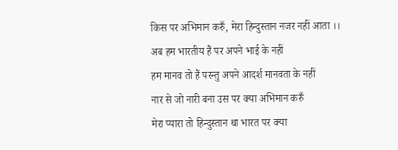किस पर अभिमान करुँ, मेरा हिन्दुस्तान नजर नहीं आता ।।
अब हम भारतीय हैं पर अपने भाई के नहीं
हम मानव तो हैं परन्तु अपने आदर्श मानवता के नहीं
नार से जो नारी बना उस पर क्या अभिमान करुँ
मेरा प्यारा तो हिन्दुस्तान था भारत पर क्या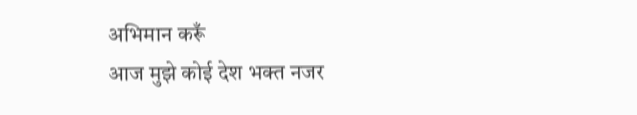अभिमान करूँ
आज मुझे कोई देश भक्त नजर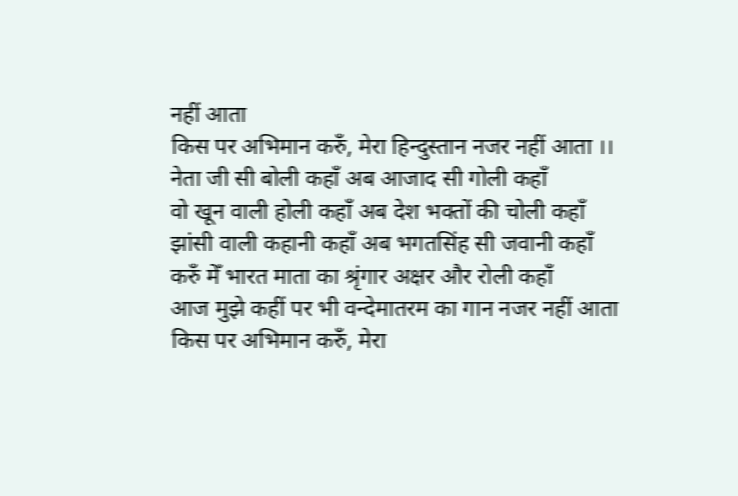नहीं आता
किस पर अभिमान करुँ, मेरा हिन्दुस्तान नजर नहीं आता ।।
नेता जी सी बोली कहाँ अब आजाद सी गोली कहाँ
वो खून वाली होली कहाँ अब देश भक्तों की चोली कहाँ
झांसी वाली कहानी कहाँ अब भगतसिंह सी जवानी कहाँ
करुँ मेँ भारत माता का श्रृंगार अक्षर और रोली कहाँ
आज मुझे कहीं पर भी वन्देमातरम का गान नजर नहीं आता
किस पर अभिमान करुँ, मेरा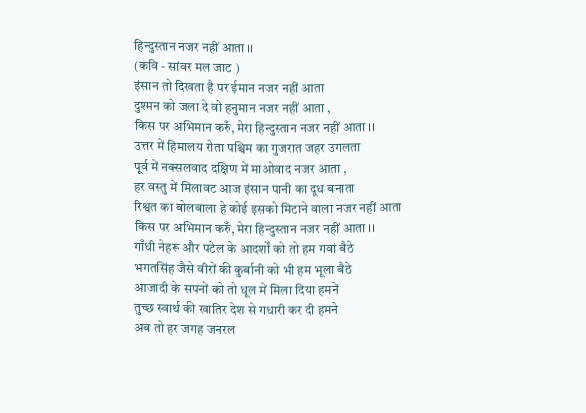हिन्दुस्तान नजर नहीं आता ।।
(कवि - सांवर मल जाट )
इंसान तो दिखता है पर ईमान नजर नहीं आता
दुश्मन को जला दे वो हनुमान नजर नहीं आता ,
किस पर अभिमान करुँ, मेरा हिन्दुस्तान नजर नहीं आता ।।
उत्तर में हिमालय रोता पश्चिम का गुजरात जहर उगलता
पूर्व में नक्सलवाद दक्षिण में माओवाद नजर आता ,
हर वस्तु में मिलावट आज इंसान पानी का दूध बनाता
रिश्वत का बोलबाला हे कोई इसको मिटाने वाला नजर नहीं आता
किस पर अभिमान करुँ, मेरा हिन्दुस्तान नजर नहीं आता ।।
गाँधी नेहरू और पटेल के आदर्शों को तो हम गवां बैठे
भगतसिंह जैसे वीरों की कुर्बानी को भी हम भूला बैठे
आजादी के सपनों को तो धूल में मिला दिया हमनें
तुच्छ स्वार्थ की खातिर देश से गधारी कर दी हमने
अब तो हर जगह जनरल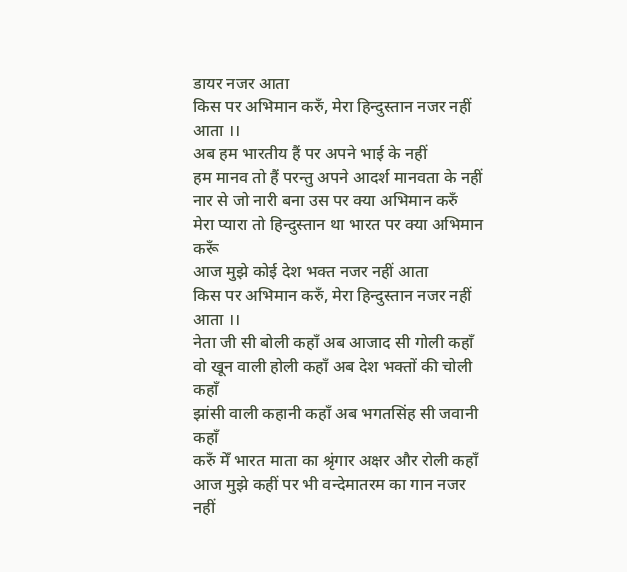डायर नजर आता
किस पर अभिमान करुँ, मेरा हिन्दुस्तान नजर नहीं आता ।।
अब हम भारतीय हैं पर अपने भाई के नहीं
हम मानव तो हैं परन्तु अपने आदर्श मानवता के नहीं
नार से जो नारी बना उस पर क्या अभिमान करुँ
मेरा प्यारा तो हिन्दुस्तान था भारत पर क्या अभिमान करूँ
आज मुझे कोई देश भक्त नजर नहीं आता
किस पर अभिमान करुँ, मेरा हिन्दुस्तान नजर नहीं आता ।।
नेता जी सी बोली कहाँ अब आजाद सी गोली कहाँ
वो खून वाली होली कहाँ अब देश भक्तों की चोली कहाँ
झांसी वाली कहानी कहाँ अब भगतसिंह सी जवानी कहाँ
करुँ मेँ भारत माता का श्रृंगार अक्षर और रोली कहाँ
आज मुझे कहीं पर भी वन्देमातरम का गान नजर नहीं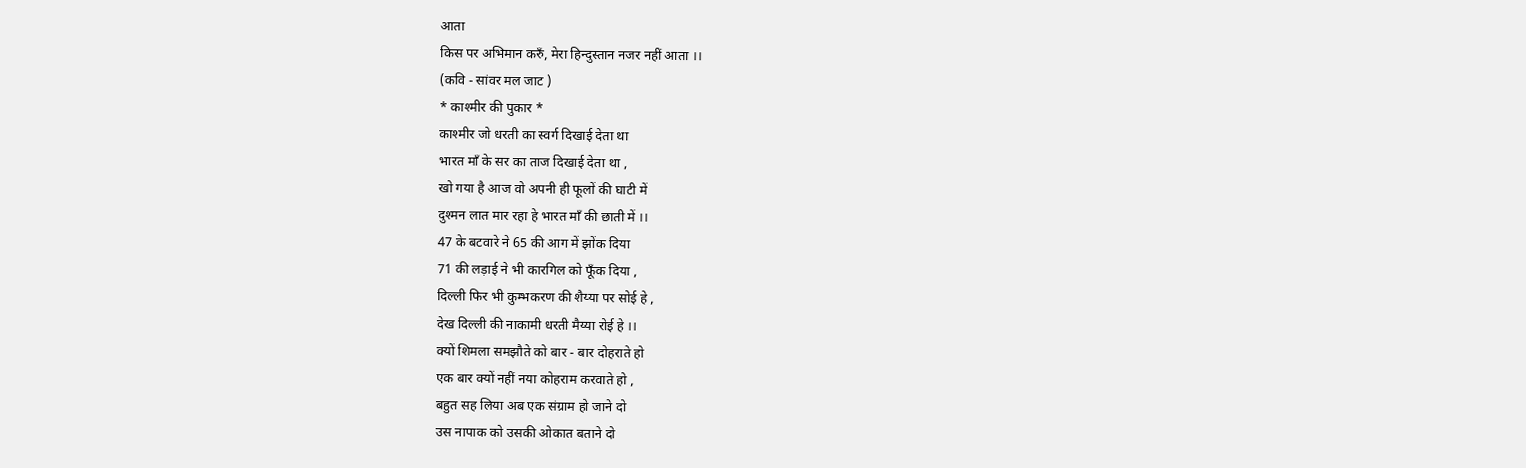आता
किस पर अभिमान करुँ, मेरा हिन्दुस्तान नजर नहीं आता ।।
(कवि - सांवर मल जाट )
* काश्मीर की पुकार *
काश्मीर जो धरती का स्वर्ग दिखाई देता था
भारत माँ के सर का ताज दिखाई देता था ,
खो गया है आज वो अपनी ही फूलों की घाटी में
दुश्मन लात मार रहा हे भारत माँ की छाती में ।।
47 के बटवारे ने 65 की आग में झोंक दिया
71 की लड़ाई ने भी कारगिल को फूँक दिया ,
दिल्ली फिर भी कुम्भकरण की शैय्या पर सोई हे ,
देख दिल्ली की नाकामी धरती मैय्या रोई हे ।।
क्यों शिमला समझौते को बार - बार दोहराते हो
एक बार क्यों नहीं नया कोहराम करवाते हो ,
बहुत सह लिया अब एक संग्राम हो जाने दो
उस नापाक को उसकी ओकात बताने दो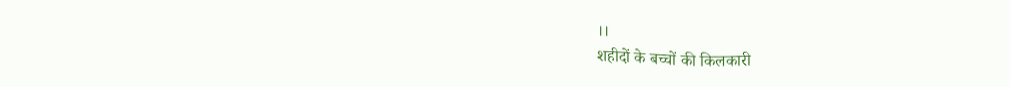।।
शहीदों के बच्चों की किलकारी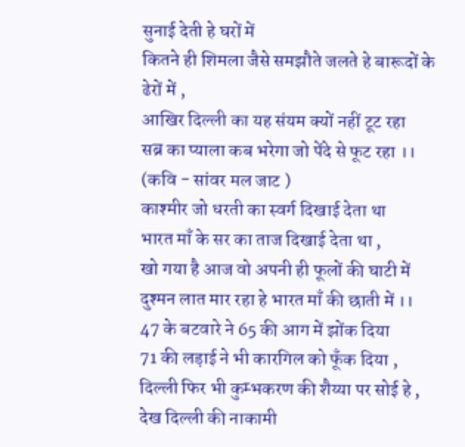सुनाई देती हे घरों में
कितने ही शिमला जैसे समझौते जलते हे बारूदों के ढेरों में ,
आखिर दिल्ली का यह संयम क्यों नहीं टूट रहा
सब्र का प्याला कब भरेगा जो पेंदे से फूट रहा ।।
(कवि - सांवर मल जाट )
काश्मीर जो धरती का स्वर्ग दिखाई देता था
भारत माँ के सर का ताज दिखाई देता था ,
खो गया है आज वो अपनी ही फूलों की घाटी में
दुश्मन लात मार रहा हे भारत माँ की छाती में ।।
47 के बटवारे ने 65 की आग में झोंक दिया
71 की लड़ाई ने भी कारगिल को फूँक दिया ,
दिल्ली फिर भी कुम्भकरण की शैय्या पर सोई हे ,
देख दिल्ली की नाकामी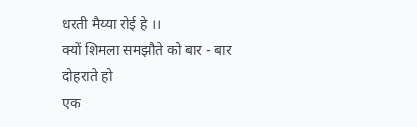धरती मैय्या रोई हे ।।
क्यों शिमला समझौते को बार - बार दोहराते हो
एक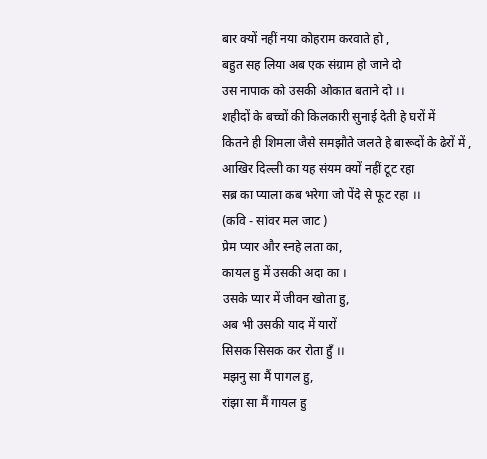बार क्यों नहीं नया कोहराम करवाते हो ,
बहुत सह लिया अब एक संग्राम हो जाने दो
उस नापाक को उसकी ओकात बताने दो ।।
शहीदों के बच्चों की किलकारी सुनाई देती हे घरों में
कितने ही शिमला जैसे समझौते जलते हे बारूदों के ढेरों में ,
आखिर दिल्ली का यह संयम क्यों नहीं टूट रहा
सब्र का प्याला कब भरेगा जो पेंदे से फूट रहा ।।
(कवि - सांवर मल जाट )
प्रेम प्यार और स्नहे लता का,
कायल हु में उसकी अदा का ।
उसके प्यार में जीवन खोता हु,
अब भी उसकी याद में यारों
सिसक सिसक कर रोता हुँ ।।
मझनु सा मैं पागल हु,
रांझा सा मैं गायल हु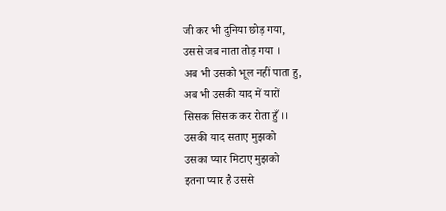जी कर भी दुनिया छोड़ गया,
उससे जब नाता तोड़ गया ।
अब भी उसको भूल नहीं पाता हु,
अब भी उसकी याद में यारों
सिसक सिसक कर रोता हुँ ।।
उसकी याद सताए मुझको
उसका प्यार मिटाए मुझको
इतना प्यार है उससे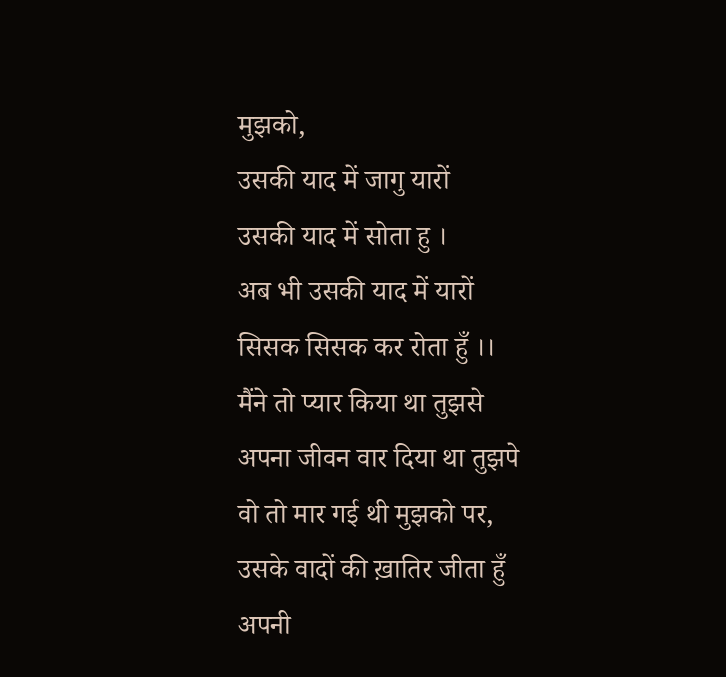मुझको,
उसकी याद में जागु यारों
उसकी याद में सोता हु ।
अब भी उसकी याद में यारों
सिसक सिसक कर रोता हुँ ।।
मैंने तो प्यार किया था तुझसे
अपना जीवन वार दिया था तुझपे
वो तो मार गई थी मुझको पर,
उसके वादों की ख़ातिर जीता हुँ
अपनी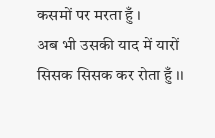कसमों पर मरता हुँ ।
अब भी उसकी याद में यारों
सिसक सिसक कर रोता हुँ ।।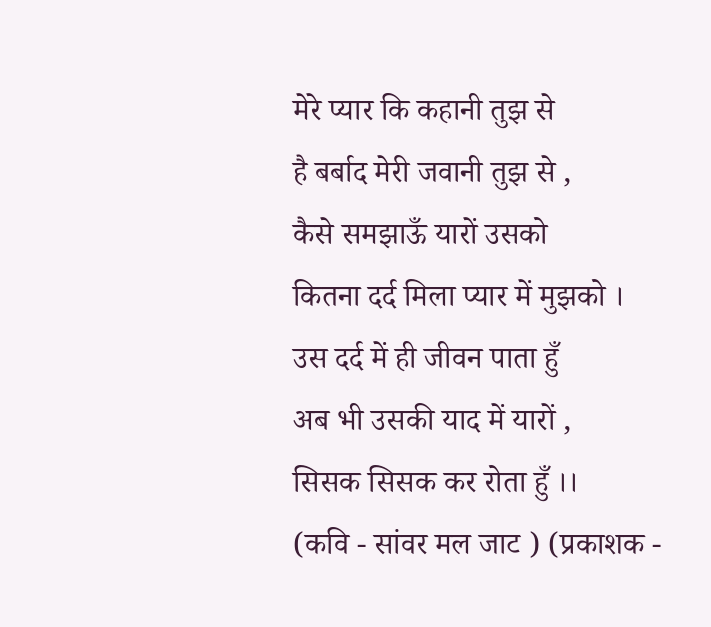मेरे प्यार कि कहानी तुझ से
है बर्बाद मेरी जवानी तुझ से ,
कैसे समझाऊँ यारों उसको
कितना दर्द मिला प्यार में मुझको ।
उस दर्द में ही जीवन पाता हुँ
अब भी उसकी याद में यारों ,
सिसक सिसक कर रोता हुँ ।।
(कवि - सांवर मल जाट ) (प्रकाशक -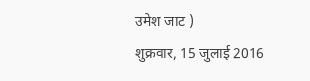उमेश जाट )
शुक्रवार, 15 जुलाई 2016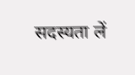सदस्यता लें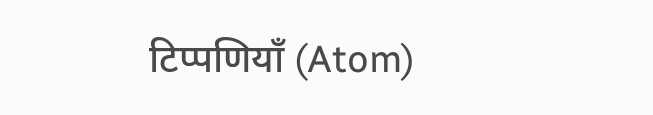टिप्पणियाँ (Atom)